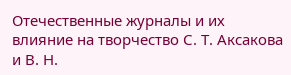Отечественные журналы и их влияние на творчество С. Т. Аксакова и В. Н.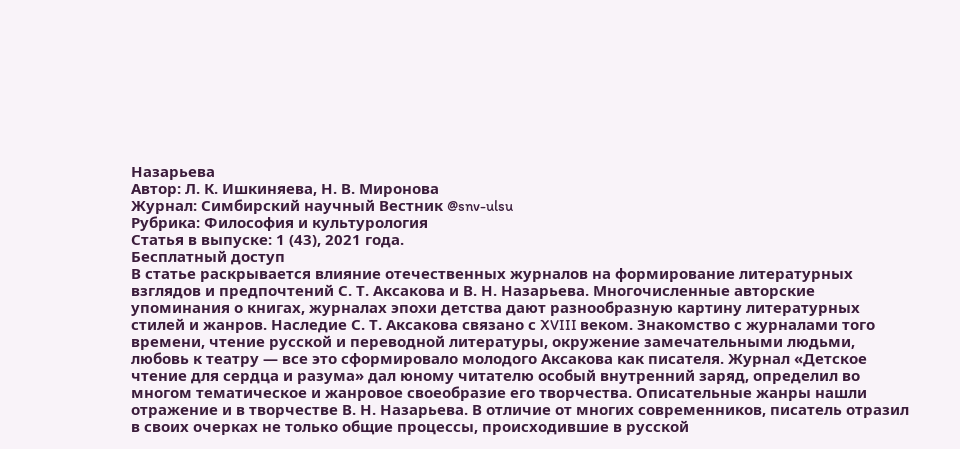Назарьева
Автор: Л. К. Ишкиняева, Н. В. Миронова
Журнал: Симбирский научный Вестник @snv-ulsu
Рубрика: Философия и культурология
Статья в выпуске: 1 (43), 2021 года.
Бесплатный доступ
В статье раскрывается влияние отечественных журналов на формирование литературных взглядов и предпочтений С. Т. Аксакова и В. Н. Назарьева. Многочисленные авторские упоминания о книгах, журналах эпохи детства дают разнообразную картину литературных стилей и жанров. Наследие С. Т. Аксакова связано с XVIII веком. Знакомство с журналами того времени, чтение русской и переводной литературы, окружение замечательными людьми, любовь к театру — все это сформировало молодого Аксакова как писателя. Журнал «Детское чтение для сердца и разума» дал юному читателю особый внутренний заряд, определил во многом тематическое и жанровое своеобразие его творчества. Описательные жанры нашли отражение и в творчестве В. Н. Назарьева. В отличие от многих современников, писатель отразил в своих очерках не только общие процессы, происходившие в русской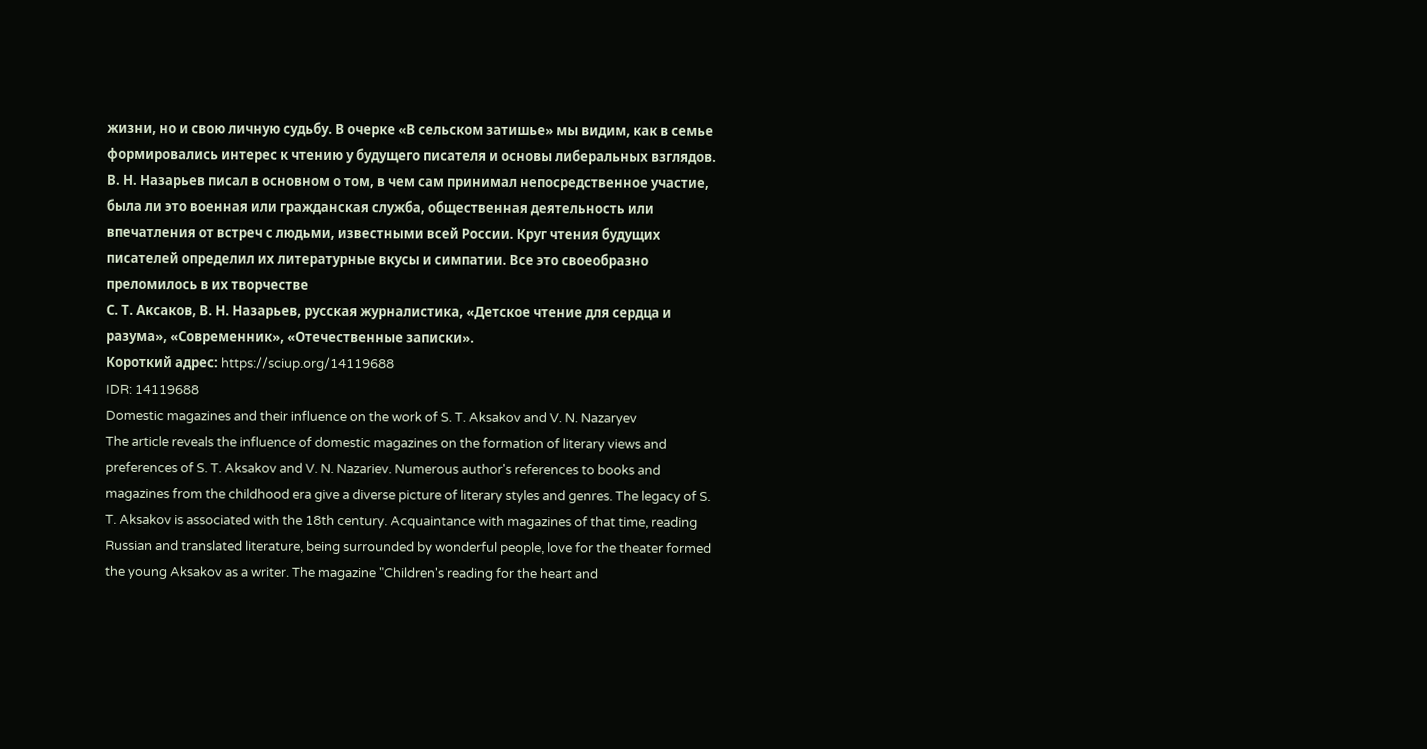жизни, но и свою личную судьбу. В очерке «В сельском затишье» мы видим, как в семье формировались интерес к чтению у будущего писателя и основы либеральных взглядов. В. Н. Назарьев писал в основном о том, в чем сам принимал непосредственное участие, была ли это военная или гражданская служба, общественная деятельность или впечатления от встреч с людьми, известными всей России. Круг чтения будущих писателей определил их литературные вкусы и симпатии. Все это своеобразно преломилось в их творчестве
С. Т. Аксаков, В. Н. Назарьев, русская журналистика, «Детское чтение для сердца и разума», «Современник», «Отечественные записки».
Короткий адрес: https://sciup.org/14119688
IDR: 14119688
Domestic magazines and their influence on the work of S. T. Aksakov and V. N. Nazaryev
The article reveals the influence of domestic magazines on the formation of literary views and preferences of S. T. Aksakov and V. N. Nazariev. Numerous author's references to books and magazines from the childhood era give a diverse picture of literary styles and genres. The legacy of S. T. Aksakov is associated with the 18th century. Acquaintance with magazines of that time, reading Russian and translated literature, being surrounded by wonderful people, love for the theater formed the young Aksakov as a writer. The magazine "Children's reading for the heart and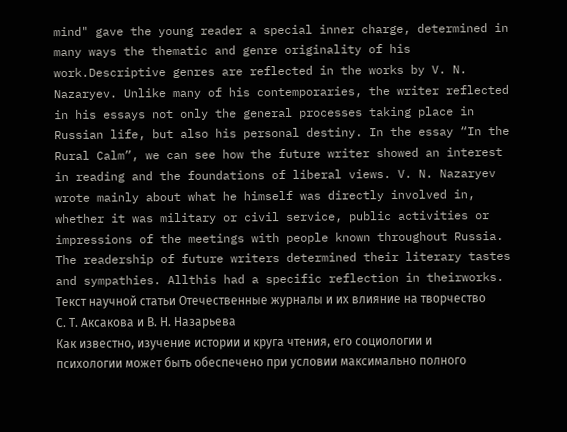mind" gave the young reader a special inner charge, determined in many ways the thematic and genre originality of his work.Descriptive genres are reflected in the works by V. N. Nazaryev. Unlike many of his contemporaries, the writer reflected in his essays not only the general processes taking place in Russian life, but also his personal destiny. In the essay “In the Rural Calm”, we can see how the future writer showed an interest in reading and the foundations of liberal views. V. N. Nazaryev wrote mainly about what he himself was directly involved in, whether it was military or civil service, public activities or impressions of the meetings with people known throughout Russia. The readership of future writers determined their literary tastes and sympathies. Allthis had a specific reflection in theirworks.
Текст научной статьи Отечественные журналы и их влияние на творчество С. Т. Аксакова и В. Н. Назарьева
Как известно, изучение истории и круга чтения, его социологии и психологии может быть обеспечено при условии максимально полного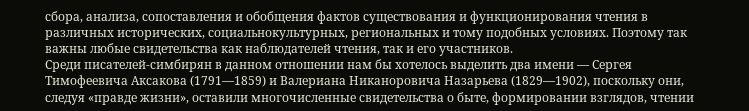сбора, анализа, сопоставления и обобщения фактов существования и функционирования чтения в различных исторических, социальнокультурных, региональных и тому подобных условиях. Поэтому так важны любые свидетельства как наблюдателей чтения, так и его участников.
Среди писателей-симбирян в данном отношении нам бы хотелось выделить два имени — Сергея Тимофеевича Аксакова (1791—1859) и Валериана Никаноровича Назарьева (1829—1902), поскольку они, следуя «правде жизни», оставили многочисленные свидетельства о быте, формировании взглядов, чтении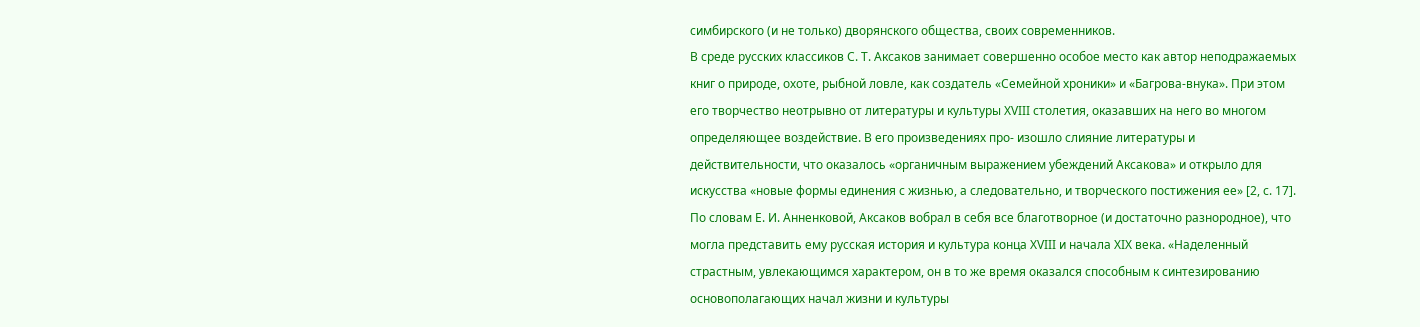симбирского (и не только) дворянского общества, своих современников.
В среде русских классиков С. Т. Аксаков занимает совершенно особое место как автор неподражаемых книг о природе, охоте, рыбной ловле, как создатель «Семейной хроники» и «Багрова-внука». При этом его творчество неотрывно от литературы и культуры XVIII столетия, оказавших на него во многом определяющее воздействие. В его произведениях про- изошло слияние литературы и действительности, что оказалось «органичным выражением убеждений Аксакова» и открыло для искусства «новые формы единения с жизнью, а следовательно, и творческого постижения ее» [2, с. 17]. По словам Е. И. Анненковой, Аксаков вобрал в себя все благотворное (и достаточно разнородное), что могла представить ему русская история и культура конца XVIII и начала XIX века. «Наделенный страстным, увлекающимся характером, он в то же время оказался способным к синтезированию основополагающих начал жизни и культуры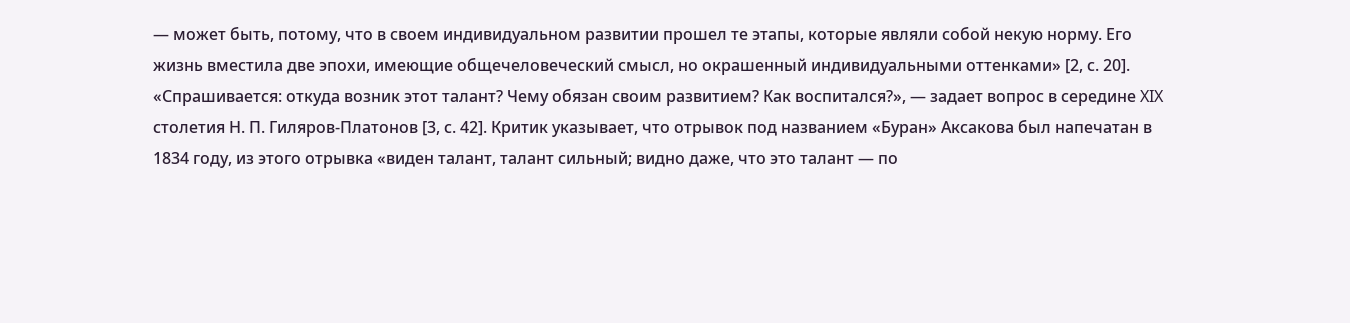— может быть, потому, что в своем индивидуальном развитии прошел те этапы, которые являли собой некую норму. Его жизнь вместила две эпохи, имеющие общечеловеческий смысл, но окрашенный индивидуальными оттенками» [2, с. 20].
«Спрашивается: откуда возник этот талант? Чему обязан своим развитием? Как воспитался?», — задает вопрос в середине XIX столетия Н. П. Гиляров-Платонов [3, с. 42]. Критик указывает, что отрывок под названием «Буран» Аксакова был напечатан в 1834 году, из этого отрывка «виден талант, талант сильный; видно даже, что это талант — по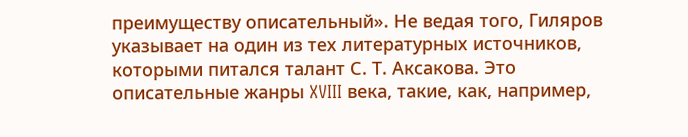преимуществу описательный». Не ведая того, Гиляров указывает на один из тех литературных источников, которыми питался талант С. Т. Аксакова. Это описательные жанры XVIII века, такие, как, например,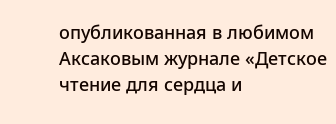опубликованная в любимом Аксаковым журнале «Детское чтение для сердца и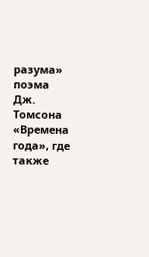разума» поэма Дж. Томсона «Времена года», где также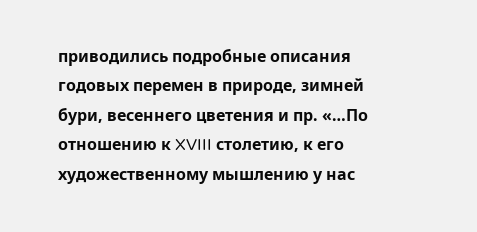приводились подробные описания годовых перемен в природе, зимней бури, весеннего цветения и пр. «…По отношению к XVIII столетию, к его художественному мышлению у нас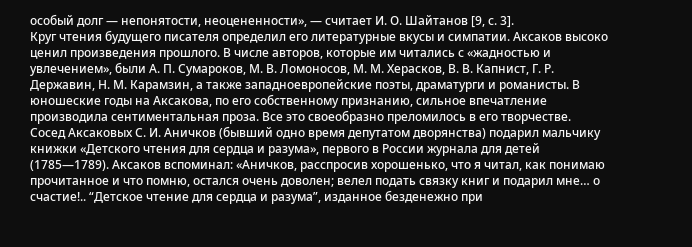особый долг — непонятости, неоцененности», — считает И. О. Шайтанов [9, с. 3].
Круг чтения будущего писателя определил его литературные вкусы и симпатии. Аксаков высоко ценил произведения прошлого. В числе авторов, которые им читались с «жадностью и увлечением», были А. П. Сумароков, М. В. Ломоносов, М. М. Херасков, В. В. Капнист, Г. Р. Державин, Н. М. Карамзин, а также западноевропейские поэты, драматурги и романисты. В юношеские годы на Аксакова, по его собственному признанию, сильное впечатление производила сентиментальная проза. Все это своеобразно преломилось в его творчестве.
Сосед Аксаковых С. И. Аничков (бывший одно время депутатом дворянства) подарил мальчику книжки «Детского чтения для сердца и разума», первого в России журнала для детей
(1785—1789). Аксаков вспоминал: «Аничков, расспросив хорошенько, что я читал, как понимаю прочитанное и что помню, остался очень доволен; велел подать связку книг и подарил мне… о счастие!.. “Детское чтение для сердца и разума”, изданное безденежно при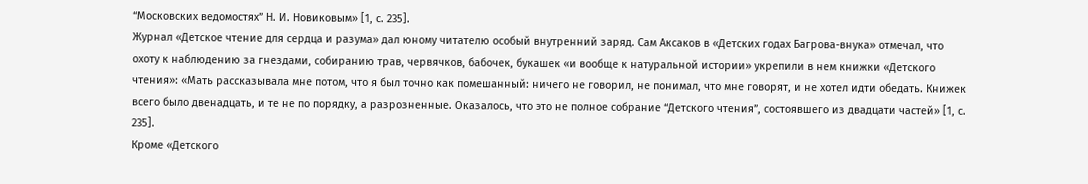“Московских ведомостях” Н. И. Новиковым» [1, с. 235].
Журнал «Детское чтение для сердца и разума» дал юному читателю особый внутренний заряд. Сам Аксаков в «Детских годах Багрова-внука» отмечал, что охоту к наблюдению за гнездами, собиранию трав, червячков, бабочек, букашек «и вообще к натуральной истории» укрепили в нем книжки «Детского чтения»: «Мать рассказывала мне потом, что я был точно как помешанный: ничего не говорил, не понимал, что мне говорят, и не хотел идти обедать. Книжек всего было двенадцать, и те не по порядку, а разрозненные. Оказалось, что это не полное собрание “Детского чтения”, состоявшего из двадцати частей» [1, с. 235].
Кроме «Детского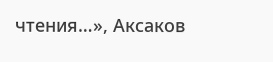чтения…», Аксаков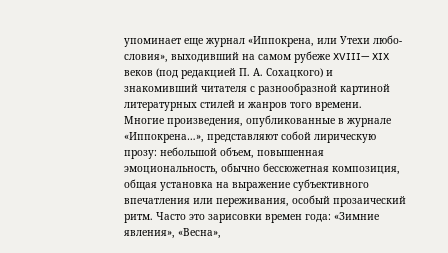упоминает еще журнал «Иппокрена, или Утехи любо-словия», выходивший на самом рубеже XVIII— XIX веков (под редакцией П. А. Сохацкого) и знакомивший читателя с разнообразной картиной литературных стилей и жанров того времени.
Многие произведения, опубликованные в журнале «Иппокрена…», представляют собой лирическую прозу: небольшой объем, повышенная эмоциональность, обычно бессюжетная композиция, общая установка на выражение субъективного впечатления или переживания, особый прозаический ритм. Часто это зарисовки времен года: «Зимние явления», «Весна»,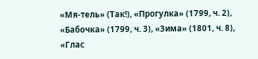«Мя-тель» (Так!), «Прогулка» (1799, ч. 2), «Бабочка» (1799, ч. 3), «Зима» (1801, ч. 8), «Глас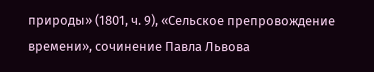природы» (1801, ч. 9), «Сельское препровождение времени», сочинение Павла Львова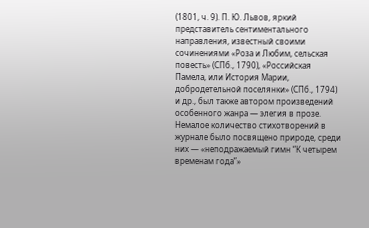(1801, ч. 9). П. Ю. Львов, яркий представитель сентиментального направления, известный своими сочинениями «Роза и Любим, сельская повесть» (СПб., 1790), «Российская Памела, или История Марии, добродетельной поселянки» (СПб., 1794) и др., был также автором произведений особенного жанра — элегия в прозе.
Немалое количество стихотворений в журнале было посвящено природе, среди них — «неподражаемый гимн “К четырем временам года”»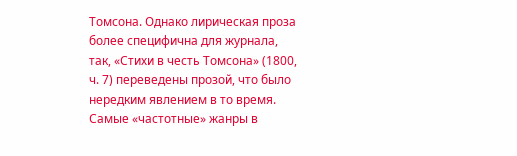Томсона. Однако лирическая проза более специфична для журнала, так, «Стихи в честь Томсона» (1800, ч. 7) переведены прозой, что было нередким явлением в то время.
Самые «частотные» жанры в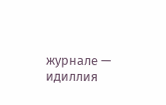журнале — идиллия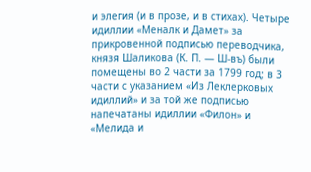и элегия (и в прозе, и в стихах). Четыре идиллии «Меналк и Дамет» за прикровенной подписью переводчика, князя Шаликова (К. П. — Ш-въ) были помещены во 2 части за 1799 год; в 3 части с указанием «Из Леклерковых идиллий» и за той же подписью напечатаны идиллии «Филон» и «Мелида и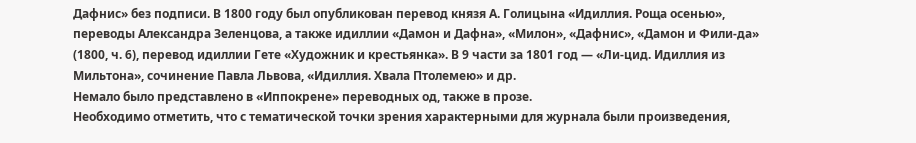Дафнис» без подписи. В 1800 году был опубликован перевод князя А. Голицына «Идиллия. Роща осенью», переводы Александра Зеленцова, а также идиллии «Дамон и Дафна», «Милон», «Дафнис», «Дамон и Фили-да» (1800, ч. 6), перевод идиллии Гете «Художник и крестьянка». В 9 части за 1801 год — «Ли-цид. Идиллия из Мильтона», сочинение Павла Львова, «Идиллия. Хвала Птолемею» и др.
Немало было представлено в «Иппокрене» переводных од, также в прозе.
Необходимо отметить, что с тематической точки зрения характерными для журнала были произведения,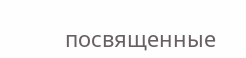посвященные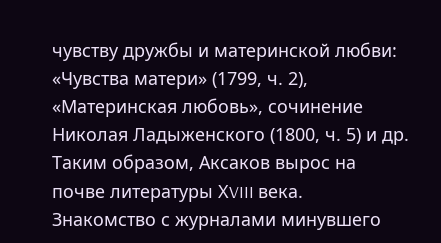чувству дружбы и материнской любви: «Чувства матери» (1799, ч. 2), «Материнская любовь», сочинение Николая Ладыженского (1800, ч. 5) и др.
Таким образом, Аксаков вырос на почве литературы ХVIII века. Знакомство с журналами минувшего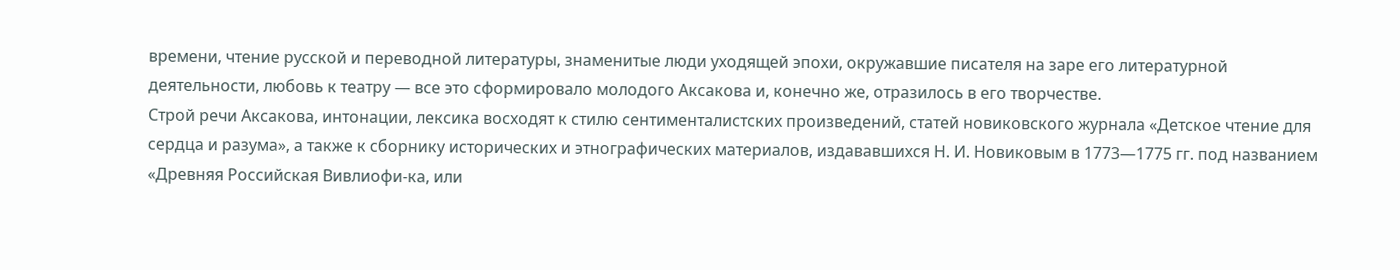времени, чтение русской и переводной литературы, знаменитые люди уходящей эпохи, окружавшие писателя на заре его литературной деятельности, любовь к театру — все это сформировало молодого Аксакова и, конечно же, отразилось в его творчестве.
Строй речи Аксакова, интонации, лексика восходят к стилю сентименталистских произведений, статей новиковского журнала «Детское чтение для сердца и разума», а также к сборнику исторических и этнографических материалов, издававшихся Н. И. Новиковым в 1773—1775 гг. под названием «Древняя Российская Вивлиофи-ка, или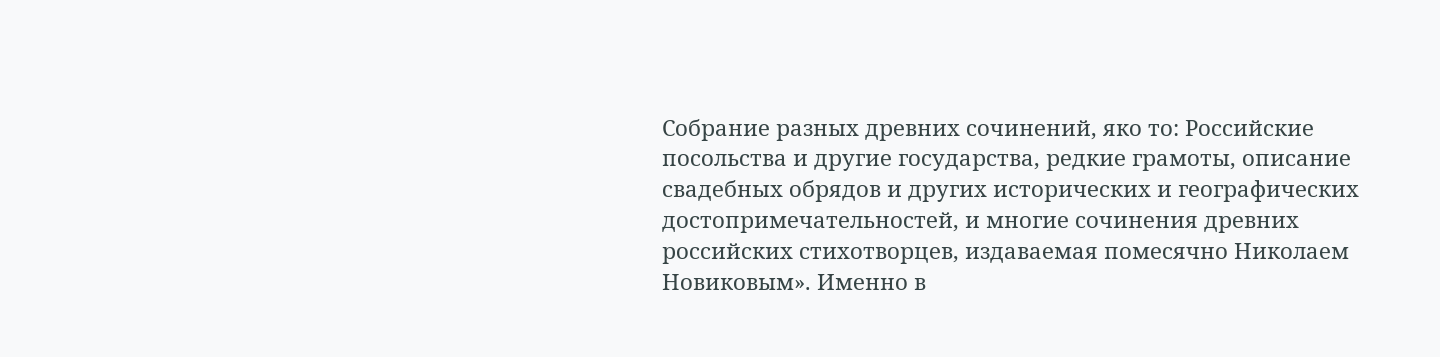Собрание разных древних сочинений, яко то: Российские посольства и другие государства, редкие грамоты, описание свадебных обрядов и других исторических и географических достопримечательностей, и многие сочинения древних российских стихотворцев, издаваемая помесячно Николаем Новиковым». Именно в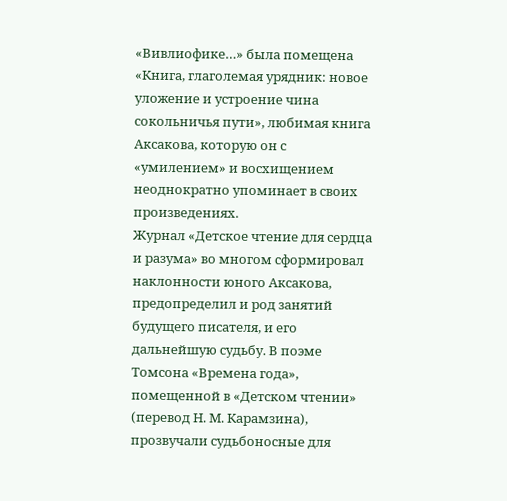«Вивлиофике…» была помещена «Книга, глаголемая урядник: новое уложение и устроение чина сокольничья пути», любимая книга Аксакова, которую он с «умилением» и восхищением неоднократно упоминает в своих произведениях.
Журнал «Детское чтение для сердца и разума» во многом сформировал наклонности юного Аксакова, предопределил и род занятий будущего писателя, и его дальнейшую судьбу. В поэме Томсона «Времена года», помещенной в «Детском чтении» (перевод Н. М. Карамзина), прозвучали судьбоносные для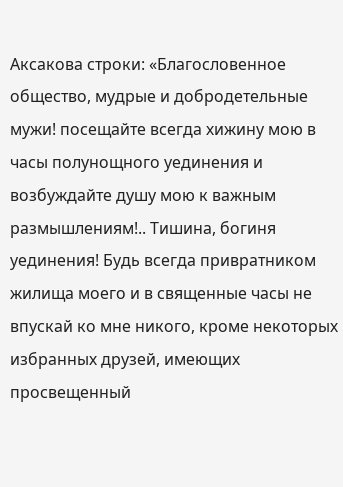Аксакова строки: «Благословенное общество, мудрые и добродетельные мужи! посещайте всегда хижину мою в часы полунощного уединения и возбуждайте душу мою к важным размышлениям!.. Тишина, богиня уединения! Будь всегда привратником жилища моего и в священные часы не впускай ко мне никого, кроме некоторых избранных друзей, имеющих просвещенный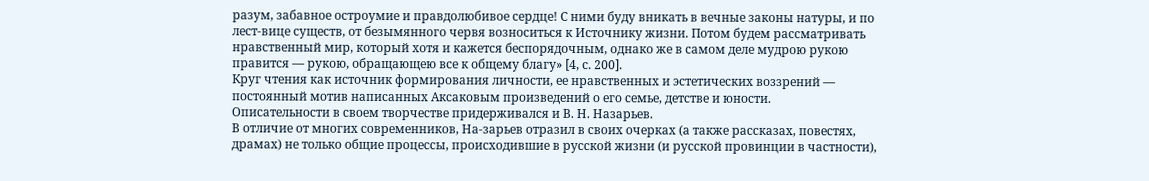разум, забавное остроумие и правдолюбивое сердце! С ними буду вникать в вечные законы натуры, и по лест-вице существ, от безымянного червя возноситься к Источнику жизни. Потом будем рассматривать нравственный мир, который хотя и кажется беспорядочным, однако же в самом деле мудрою рукою правится — рукою, обращающею все к общему благу» [4, с. 200].
Круг чтения как источник формирования личности, ее нравственных и эстетических воззрений — постоянный мотив написанных Аксаковым произведений о его семье, детстве и юности.
Описательности в своем творчестве придерживался и В. Н. Назарьев.
В отличие от многих современников, На-зарьев отразил в своих очерках (а также рассказах, повестях, драмах) не только общие процессы, происходившие в русской жизни (и русской провинции в частности),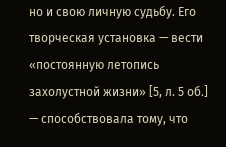но и свою личную судьбу. Его творческая установка — вести «постоянную летопись захолустной жизни» [5, л. 5 об.] — способствовала тому, что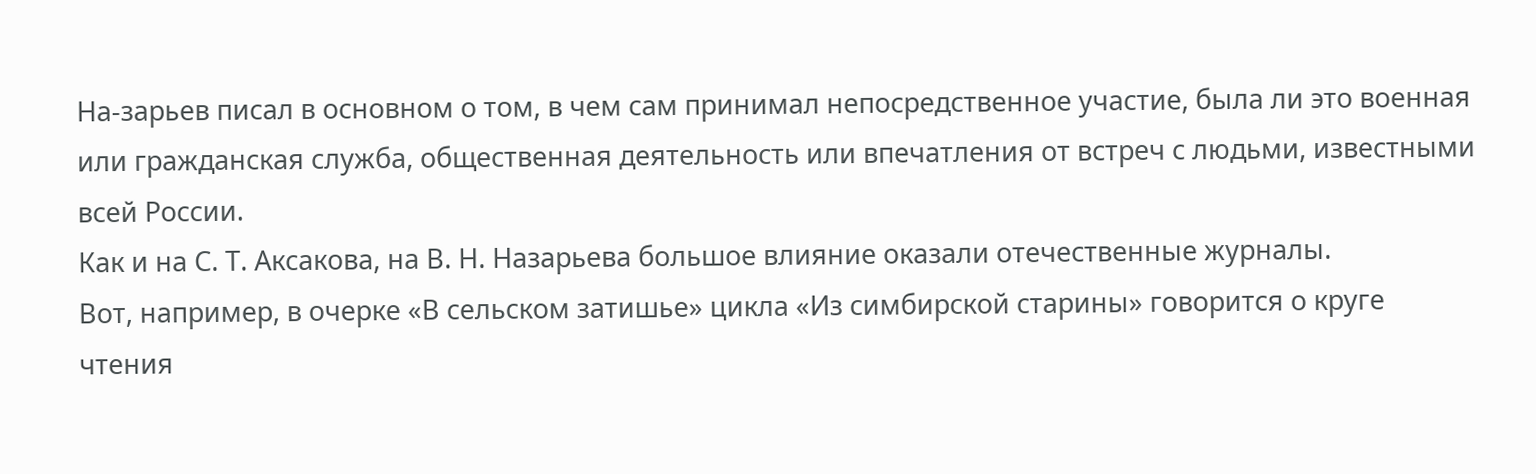На-зарьев писал в основном о том, в чем сам принимал непосредственное участие, была ли это военная или гражданская служба, общественная деятельность или впечатления от встреч с людьми, известными всей России.
Как и на С. Т. Аксакова, на В. Н. Назарьева большое влияние оказали отечественные журналы.
Вот, например, в очерке «В сельском затишье» цикла «Из симбирской старины» говорится о круге чтения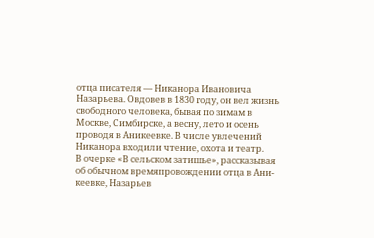отца писателя — Никанора Ивановича Назарьева. Овдовев в 1830 году, он вел жизнь свободного человека, бывая по зимам в Москве, Симбирске, а весну, лето и осень проводя в Аникеевке. В числе увлечений Никанора входили чтение, охота и театр.
В очерке «В сельском затишье», рассказывая об обычном времяпровождении отца в Ани-кеевке, Назарьев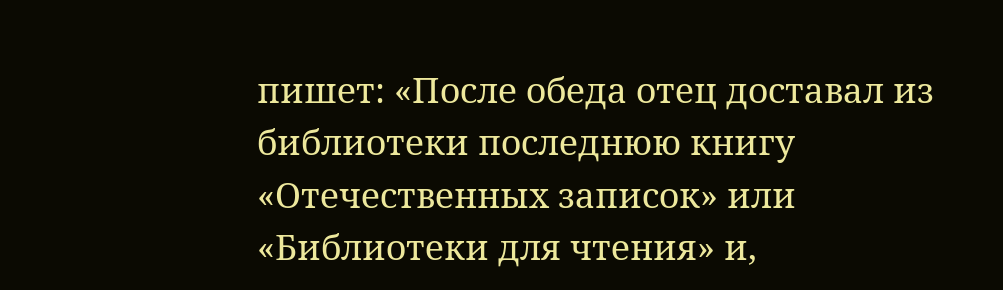пишет: «После обеда отец доставал из библиотеки последнюю книгу «Отечественных записок» или «Библиотеки для чтения» и,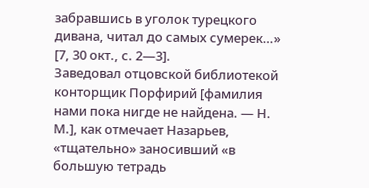забравшись в уголок турецкого дивана, читал до самых сумерек…» [7, 30 окт., с. 2—3].
Заведовал отцовской библиотекой конторщик Порфирий [фамилия нами пока нигде не найдена. — Н. М.], как отмечает Назарьев, «тщательно» заносивший «в большую тетрадь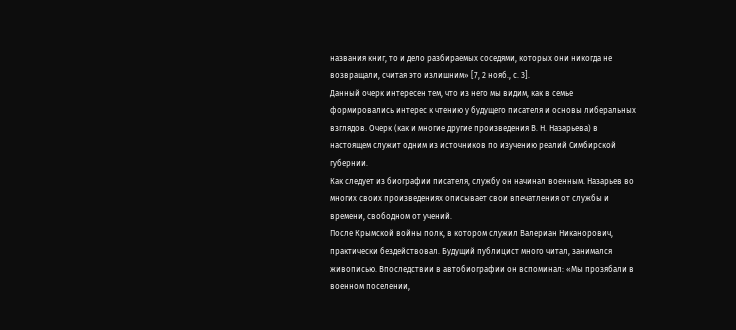названия книг, то и дело разбираемых соседями, которых они никогда не возвращали, считая это излишним» [7, 2 нояб., с. 3].
Данный очерк интересен тем, что из него мы видим, как в семье формировались интерес к чтению у будущего писателя и основы либеральных взглядов. Очерк (как и многие другие произведения В. Н. Назарьева) в настоящем служит одним из источников по изучению реалий Симбирской губернии.
Как следует из биографии писателя, службу он начинал военным. Назарьев во многих своих произведениях описывает свои впечатления от службы и времени, свободном от учений.
После Крымской войны полк, в котором служил Валериан Никанорович, практически бездействовал. Будущий публицист много читал, занимался живописью. Впоследствии в автобиографии он вспоминал: «Мы прозябали в военном поселении,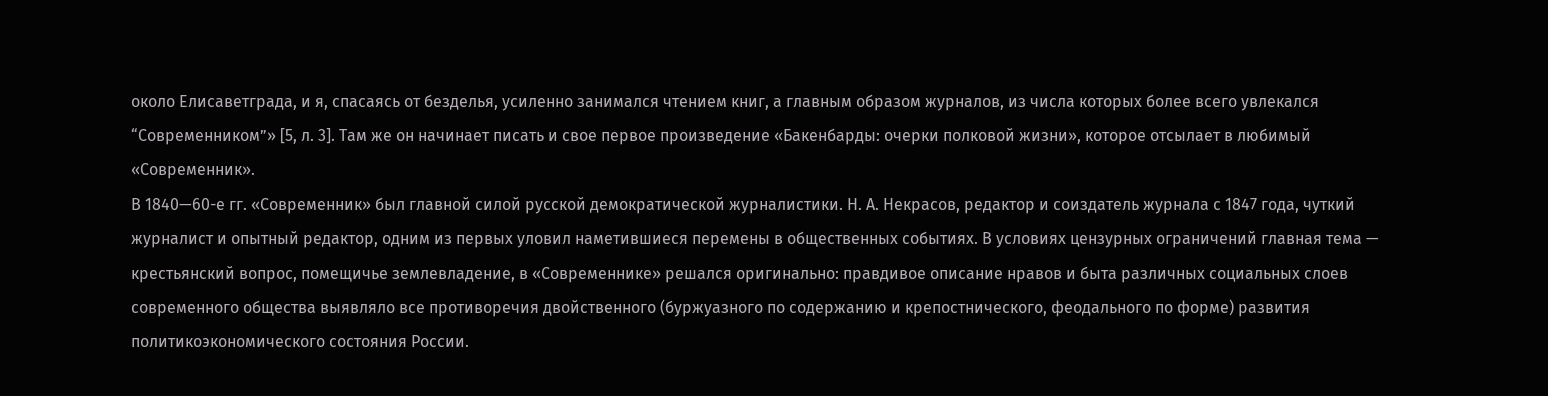около Елисаветграда, и я, спасаясь от безделья, усиленно занимался чтением книг, а главным образом журналов, из числа которых более всего увлекался “Современником”» [5, л. 3]. Там же он начинает писать и свое первое произведение «Бакенбарды: очерки полковой жизни», которое отсылает в любимый «Современник».
В 1840—60-е гг. «Современник» был главной силой русской демократической журналистики. Н. А. Некрасов, редактор и соиздатель журнала с 1847 года, чуткий журналист и опытный редактор, одним из первых уловил наметившиеся перемены в общественных событиях. В условиях цензурных ограничений главная тема — крестьянский вопрос, помещичье землевладение, в «Современнике» решался оригинально: правдивое описание нравов и быта различных социальных слоев современного общества выявляло все противоречия двойственного (буржуазного по содержанию и крепостнического, феодального по форме) развития политикоэкономического состояния России.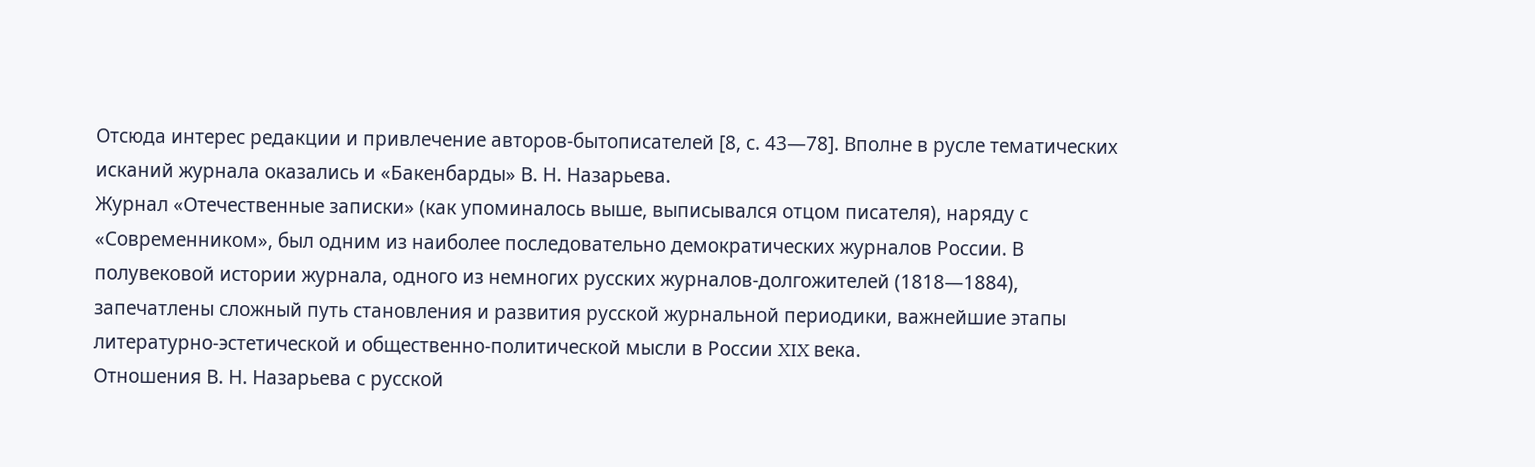Отсюда интерес редакции и привлечение авторов-бытописателей [8, с. 43—78]. Вполне в русле тематических исканий журнала оказались и «Бакенбарды» В. Н. Назарьева.
Журнал «Отечественные записки» (как упоминалось выше, выписывался отцом писателя), наряду с «Современником», был одним из наиболее последовательно демократических журналов России. В полувековой истории журнала, одного из немногих русских журналов-долгожителей (1818—1884), запечатлены сложный путь становления и развития русской журнальной периодики, важнейшие этапы литературно-эстетической и общественно-политической мысли в России XIX века.
Отношения В. Н. Назарьева с русской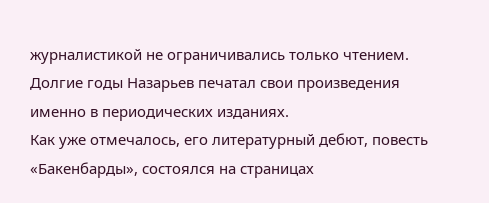журналистикой не ограничивались только чтением. Долгие годы Назарьев печатал свои произведения именно в периодических изданиях.
Как уже отмечалось, его литературный дебют, повесть «Бакенбарды», состоялся на страницах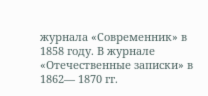журнала «Современник» в 1858 году. В журнале «Отечественные записки» в 1862— 1870 гг.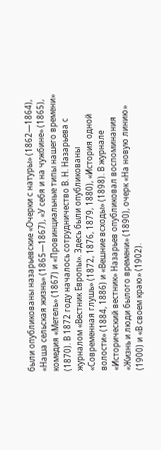были опубликованы назарьевские «Очерки с натуры» (1862—1864), «Наша сельская жизнь» (1865—1867), «У себя и на чужбине» (1865), комедия «Метель» (1867) и «Провинциальные типы нашего времени» (1870). В 1872 году началось сотрудничество В. Н. Назарьева с журналом «Вестник Европы». Здесь были опубликованы «Современная глушь» (1872, 1876, 1879, 1880), «История одной волости» (1884, 1886) и «Вешние всходы» (1898). В журнале «Исторический вестник» Назарьев опубликовал воспоминания «Жизнь и люди былого времени» (1890), очерк «На новую линию» (1900) и «В своем краю» (1902).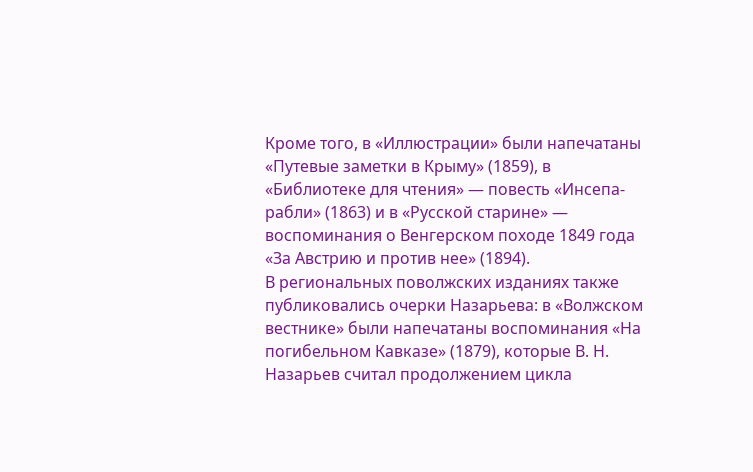Кроме того, в «Иллюстрации» были напечатаны «Путевые заметки в Крыму» (1859), в «Библиотеке для чтения» — повесть «Инсепа-рабли» (1863) и в «Русской старине» — воспоминания о Венгерском походе 1849 года «За Австрию и против нее» (1894).
В региональных поволжских изданиях также публиковались очерки Назарьева: в «Волжском вестнике» были напечатаны воспоминания «На погибельном Кавказе» (1879), которые В. Н. Назарьев считал продолжением цикла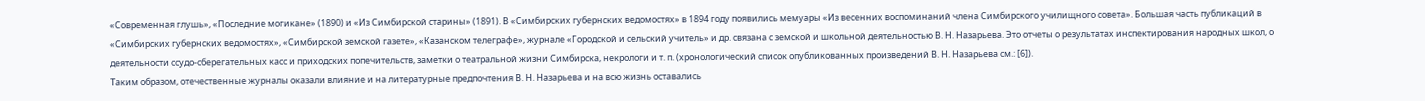«Современная глушь», «Последние могикане» (1890) и «Из Симбирской старины» (1891). В «Симбирских губернских ведомостях» в 1894 году появились мемуары «Из весенних воспоминаний члена Симбирского училищного совета». Большая часть публикаций в «Симбирских губернских ведомостях», «Симбирской земской газете», «Казанском телеграфе», журнале «Городской и сельский учитель» и др. связана с земской и школьной деятельностью В. Н. Назарьева. Это отчеты о результатах инспектирования народных школ, о деятельности ссудо-сберегательных касс и приходских попечительств, заметки о театральной жизни Симбирска, некрологи и т. п. (хронологический список опубликованных произведений В. Н. Назарьева см.: [6]).
Таким образом, отечественные журналы оказали влияние и на литературные предпочтения В. Н. Назарьева и на всю жизнь оставались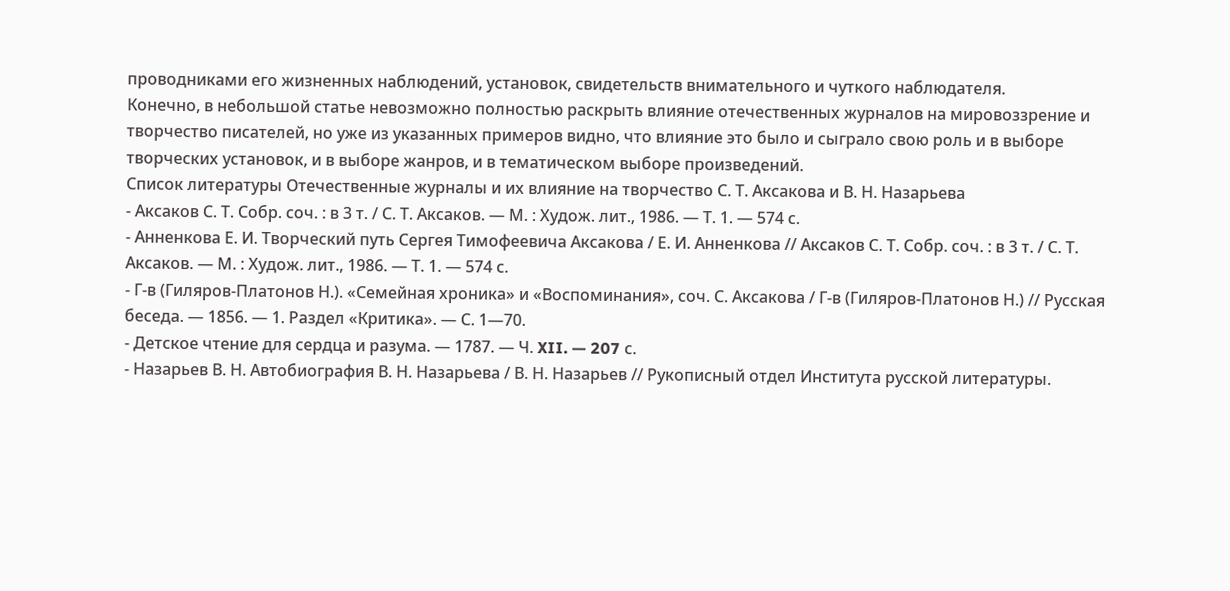проводниками его жизненных наблюдений, установок, свидетельств внимательного и чуткого наблюдателя.
Конечно, в небольшой статье невозможно полностью раскрыть влияние отечественных журналов на мировоззрение и творчество писателей, но уже из указанных примеров видно, что влияние это было и сыграло свою роль и в выборе творческих установок, и в выборе жанров, и в тематическом выборе произведений.
Список литературы Отечественные журналы и их влияние на творчество С. Т. Аксакова и В. Н. Назарьева
- Аксаков С. Т. Собр. соч. : в 3 т. / С. Т. Аксаков. — М. : Худож. лит., 1986. — Т. 1. — 574 с.
- Анненкова Е. И. Творческий путь Сергея Тимофеевича Аксакова / Е. И. Анненкова // Аксаков С. Т. Собр. соч. : в 3 т. / С. Т. Аксаков. — М. : Худож. лит., 1986. — Т. 1. — 574 с.
- Г-в (Гиляров-Платонов Н.). «Семейная хроника» и «Воспоминания», соч. С. Аксакова / Г-в (Гиляров-Платонов Н.) // Русская беседа. — 1856. — 1. Раздел «Критика». — С. 1—70.
- Детское чтение для сердца и разума. — 1787. — Ч. XII. — 207 с.
- Назарьев В. Н. Автобиография В. Н. Назарьева / В. Н. Назарьев // Рукописный отдел Института русской литературы.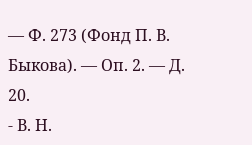— Ф. 273 (Фонд П. В. Быкова). — Оп. 2. — Д. 20.
- В. Н.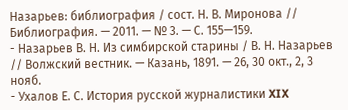Назарьев: библиография / сост. Н. В. Миронова // Библиография. — 2011. — № 3. — С. 155—159.
- Назарьев В. Н. Из симбирской старины / В. Н. Назарьев // Волжский вестник. — Казань, 1891. — 26, 30 окт., 2, 3 нояб.
- Ухалов Е. С. История русской журналистики XIX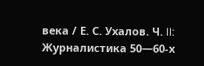века / Е. С. Ухалов. Ч. II: Журналистика 50—60-х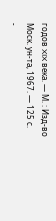годов XIX века. — М. : Изд-во Моск. ун-та, 1967. — 125 с.
-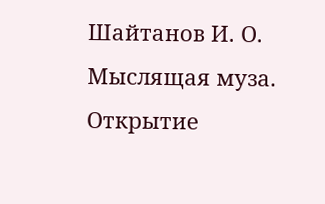Шайтанов И. О. Мыслящая муза. Открытие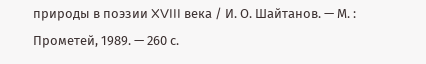природы в поэзии XVIII века / И. О. Шайтанов. — М. : Прометей, 1989. — 260 с.